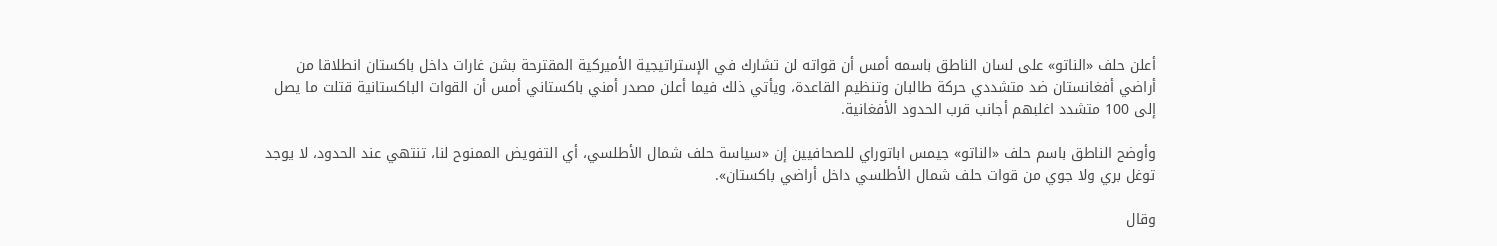أعلن حلف «الناتو» على لسان الناطق باسمه أمس أن قواته لن تشارك في الإستراتيجية الأميركية المقترحة بشن غارات داخل باكستان انطلاقا من أراضي أفغانستان ضد متشددي حركة طالبان وتنظيم القاعدة، ويأتي ذلك فيما أعلن مصدر أمني باكستاني أمس أن القوات الباكستانية قتلت ما يصل إلى 100 متشدد اغلبهم أجانب قرب الحدود الأفغانية.

وأوضح الناطق باسم حلف «الناتو» جيمس اباتوراي للصحافيين إن «سياسة حلف شمال الأطلسي، أي التفويض الممنوح لنا، تنتهي عند الحدود، لا يوجد توغل بري ولا جوي من قوات حلف شمال الأطلسي داخل أراضي باكستان».

وقال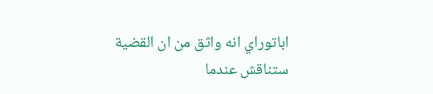اباتوراي انه واثق من ان القضية ستناقش عندما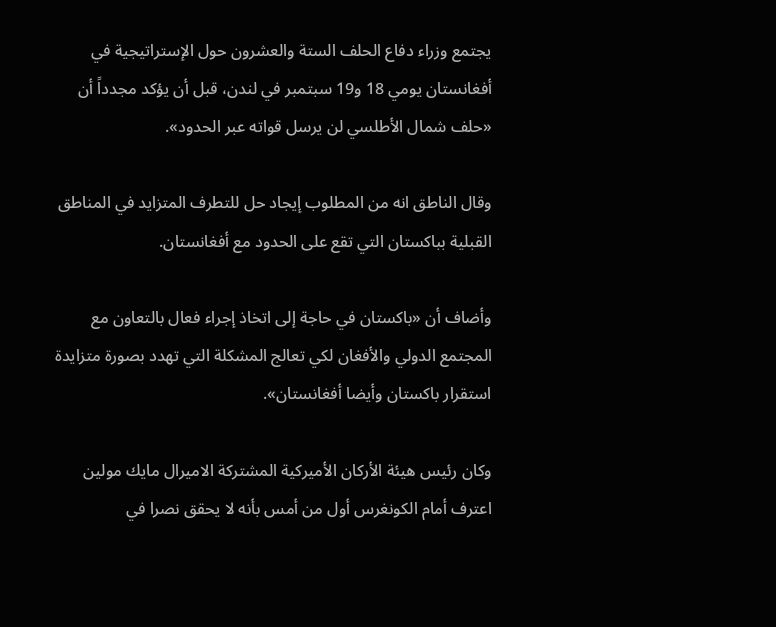يجتمع وزراء دفاع الحلف الستة والعشرون حول الإستراتيجية في أفغانستان يومي 18 و19 سبتمبر في لندن، قبل أن يؤكد مجدداً أن «حلف شمال الأطلسي لن يرسل قواته عبر الحدود».

وقال الناطق انه من المطلوب إيجاد حل للتطرف المتزايد في المناطق القبلية بباكستان التي تقع على الحدود مع أفغانستان.

وأضاف أن «باكستان في حاجة إلى اتخاذ إجراء فعال بالتعاون مع المجتمع الدولي والأفغان لكي تعالج المشكلة التي تهدد بصورة متزايدة استقرار باكستان وأيضا أفغانستان».

وكان رئيس هيئة الأركان الأميركية المشتركة الاميرال مايك مولين اعترف أمام الكونغرس أول من أمس بأنه لا يحقق نصرا في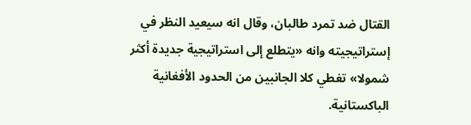القتال ضد تمرد طالبان، وقال انه سيعيد النظر في إستراتيجيته وانه «يتطلع إلى استراتيجية جديدة أكثر شمولا» تغطي كلا الجانبين من الحدود الأفغانية الباكستانية.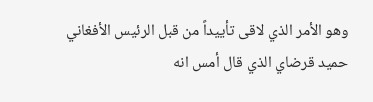وهو الأمر الذي لاقى تأييداً من قبل الرئيس الأفغاني حميد قرضاي الذي قال أمس انه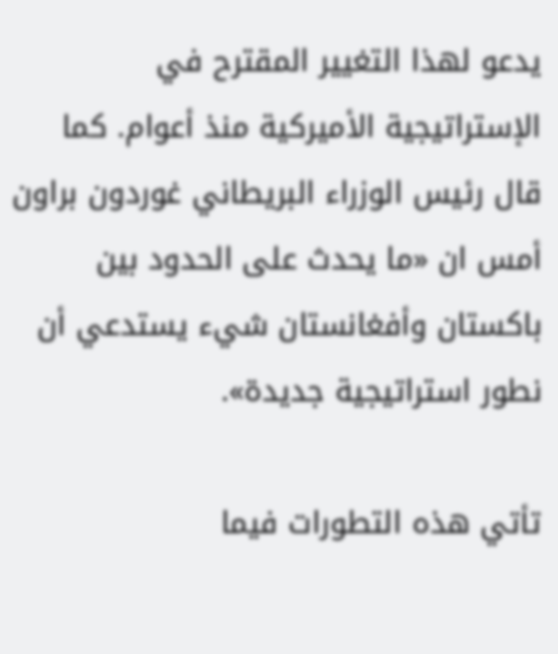يدعو لهذا التغيير المقترح في الإستراتيجية الأميركية منذ أعوام. كما قال رئيس الوزراء البريطاني غوردون براون أمس ان «ما يحدث على الحدود بين باكستان وأفغانستان شيء يستدعي أن نطور استراتيجية جديدة».

تأتي هذه التطورات فيما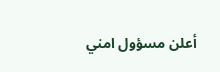أعلن مسؤول امني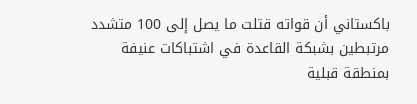باكستاني أن قواته قتلت ما يصل إلى 100 متشدد مرتبطين بشبكة القاعدة في اشتباكات عنيفة بمنطقة قبلية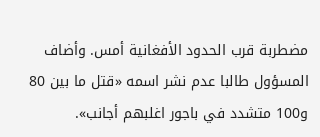مضطربة قرب الحدود الأفغانية أمس. وأضاف المسؤول طالبا عدم نشر اسمه «قتل ما بين 80 و100 متشدد في باجور اغلبهم أجانب».